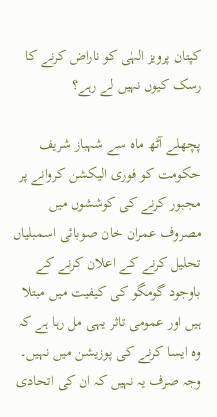کپتان پرویز الہٰی کو ناراض کرنے کا رسک کیوں نہیں لے رہے؟

پچھلے آٹھ ماہ سے شہباز شریف حکومت کو فوری الیکشن کروانے پر مجبور کرنے کی کوششوں میں مصروف عمران خان صوبائی اسمبلیاں تحلیل کرنے کے اعلان کرنے کے باوجود گومگو کی کیفیت میں مبتلا ہیں اور عمومی تاثر یہی مل رہا ہے کہ وہ ایسا کرنے کی پوزیشن میں نہیں۔ وجہ صرف یہ نہیں کہ ان کی اتحادی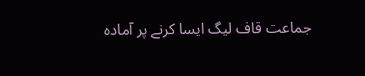جماعت قاف لیگ ایسا کرنے پر آمادہ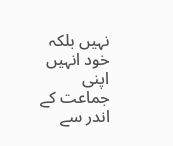نہیں بلکہ خود انہیں اپنی جماعت کے اندر سے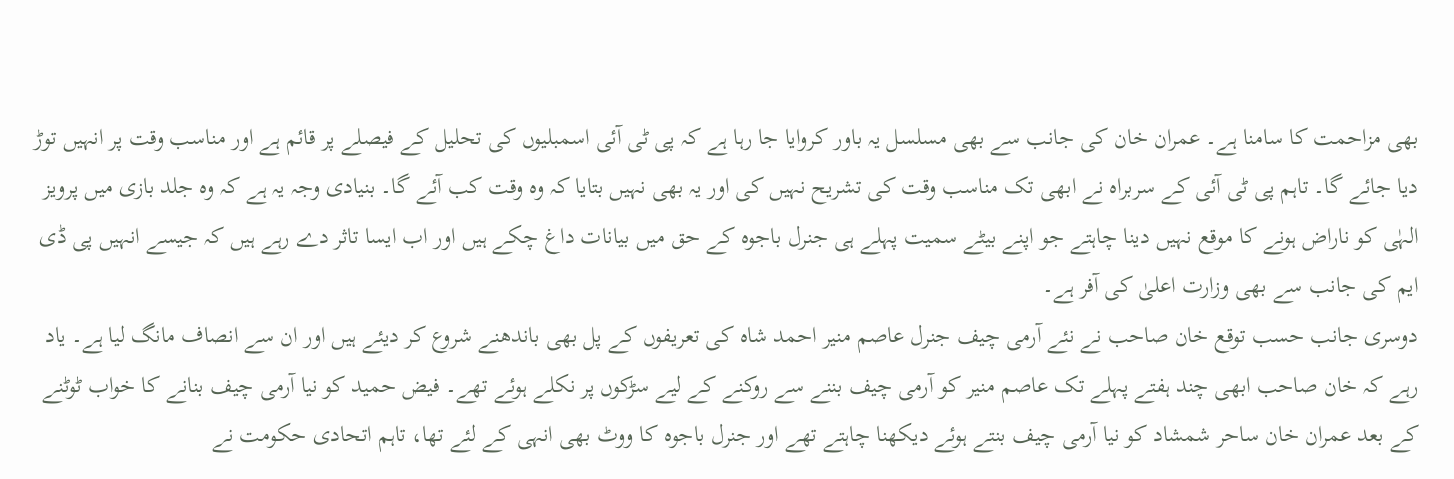بھی مزاحمت کا سامنا ہے۔ عمران خان کی جانب سے بھی مسلسل یہ باور کروایا جا رہا ہے کہ پی ٹی آئی اسمبلیوں کی تحلیل کے فیصلے پر قائم ہے اور مناسب وقت پر انہیں توڑ دیا جائے گا۔ تاہم پی ٹی آئی کے سربراہ نے ابھی تک مناسب وقت کی تشریح نہیں کی اور یہ بھی نہیں بتایا کہ وہ وقت کب آئے گا۔ بنیادی وجہ یہ ہے کہ وہ جلد بازی میں پرویز الہٰی کو ناراض ہونے کا موقع نہیں دینا چاہتے جو اپنے بیٹے سمیت پہلے ہی جنرل باجوہ کے حق میں بیانات داغ چکے ہیں اور اب ایسا تاثر دے رہے ہیں کہ جیسے انہیں پی ڈی ایم کی جانب سے بھی وزارت اعلیٰ کی آفر ہے۔
دوسری جانب حسب توقع خان صاحب نے نئے آرمی چیف جنرل عاصم منیر احمد شاہ کی تعریفوں کے پل بھی باندھنے شروع کر دیئے ہیں اور ان سے انصاف مانگ لیا ہے۔ یاد رہے کہ خان صاحب ابھی چند ہفتے پہلے تک عاصم منیر کو آرمی چیف بننے سے روکنے کے لیے سڑکوں پر نکلے ہوئے تھے۔ فیض حمید کو نیا آرمی چیف بنانے کا خواب ٹوٹنے کے بعد عمران خان ساحر شمشاد کو نیا آرمی چیف بنتے ہوئے دیکھنا چاہتے تھے اور جنرل باجوہ کا ووٹ بھی انہی کے لئے تھا، تاہم اتحادی حکومت نے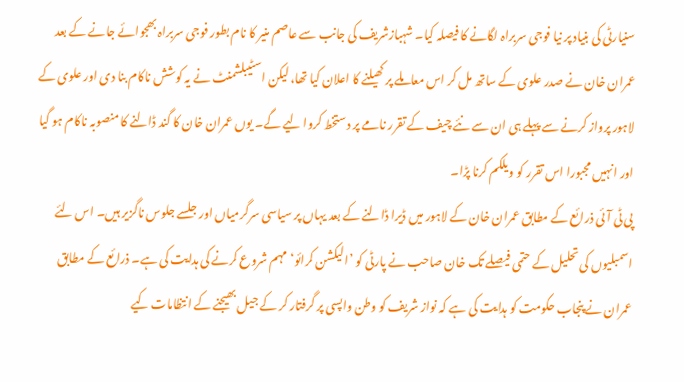سنیارٹی کی بنیاد پر نیا فوجی سربراہ لگانے کا فیصلہ کیا۔ شہبازشریف کی جانب سے عاصم منیر کا نام بطور فوجی سربراہ بھجوائے جانے کے بعد عمران خان نے صدر علوی کے ساتھ مل کر اس معاملے پر کھیلنے کا اعلان کیا تھا، لیکن اسٹیبلشمنٹ نے یہ کوشش ناکام بنا دی اور علوی کے لاہور پرواز کرنے سے پہلے ہی ان سے نئے چیف کے تقرر نامے پر دستخط کروا لیے گے۔ یوں عمران خان کا گند ڈالنے کا منصوبہ ناکام ہو گیا اور انہیں مجبورا اس تقرر کو ویلکم کرنا پڑا۔
پی ٹی آئی ذرائع کے مطابق عمران خان کے لاہور میں ڈیرا ڈالنے کے بعد یہاں پر سیاسی سرگرمیاں اور جلسے جلوس ناگزیر ہیں۔ اس لئے اسمبلیوں کی تحلیل کے حتمی فیصلے تک خان صاحب نے پارٹی کو ’الیکشن کرائو‘ مہم شروع کرنے کی ہدایت کی ہے۔ ذرائع کے مطابق عمران نے پنجاب حکومت کو ہدایت کی ہے کہ نواز شریف کو وطن واپسی پر گرفتار کر کے جیل بھیجنے کے انتظامات کیے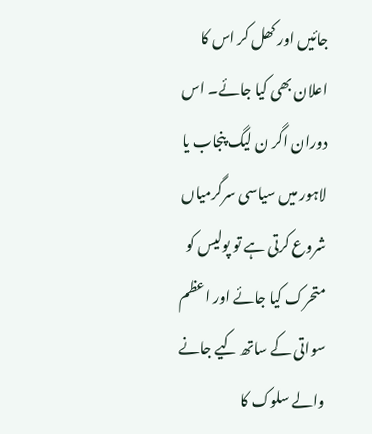جائیں اور کھل کر اس کا اعلان بھی کیا جائے۔ اس دوران اگر ن لیگ پنجاب یا لاہور میں سیاسی سرگرمیاں شروع کرتی ہے تو پولیس کو متحرک کیا جائے اور اعظم سواتی کے ساتھ کیے جانے والے سلوک کا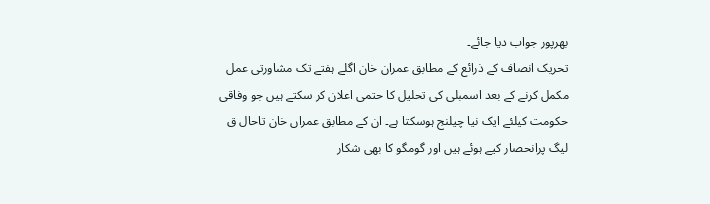بھرپور جواب دیا جائے۔
تحریک انصاف کے ذرائع کے مطابق عمران خان اگلے ہفتے تک مشاورتی عمل مکمل کرنے کے بعد اسمبلی کی تحلیل کا حتمی اعلان کر سکتے ہیں جو وفاقی حکومت کیلئے ایک نیا چیلنج ہوسکتا ہے۔ ان کے مطابق عمراں خان تاحال ق لیگ پرانحصار کیے ہوئے ہیں اور گومگو کا بھی شکار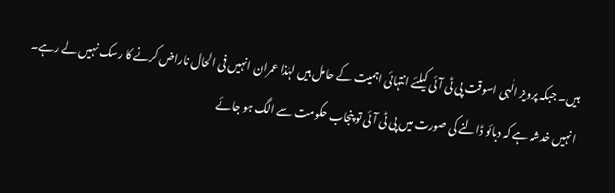ہیں۔ جبکہ پرویز الٰہی اسوقت پی ٹی آئی کیلئے انتہائی اہمیت کے حامل ہیں لہٰذا عمران انہیں فی الحال ناراض کرنے کا رسک نہیں لے رہے۔ انہیں خدشہ ہے کہ دبائو ڈالنے کی صورت میں پی ٹی آئی تو پنجاب حکومت سے الگ ہو جائے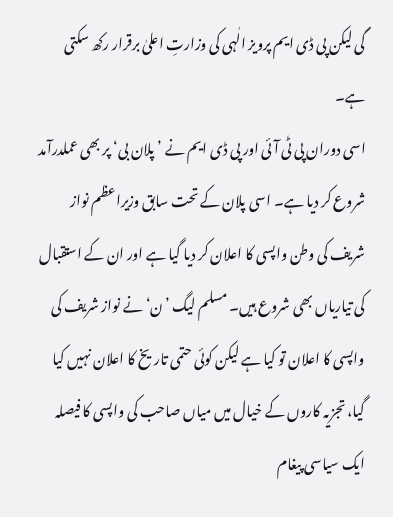گی لیکن پی ڈی ایم پرویز الٰہی کی وزارتِ اعلیٰ برقرار رکھ سکتی ہے۔
اسی دوران پی ٹی آئی اور پی ڈی ایم نے ’پلان بی‘ پر بھی عملدرآمد شروع کر دیا ہے۔ اسی پلان کے تحت سابق وزیراعظم نواز شریف کی وطن واپسی کا اعلان کر دیا گیا ہے اور ان کے استقبال کی تیاریاں بھی شروع ہیں۔ مسلم لیگ ’ن‘ نے نواز شریف کی واپسی کا اعلان تو کیا ہے لیکن کوئی حتمی تاریخ کا اعلان نہیں کیا گیا، تجزیہ کاروں کے خیال میں میاں صاحب کی واپسی کا فیصلہ ایک سیاسی پیغام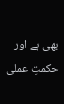بھی ہے اور حکمتِ عملی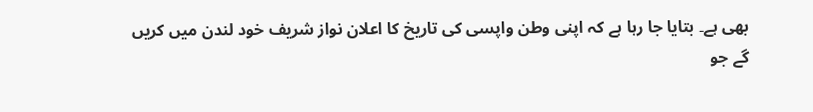بھی ہے۔ بتایا جا رہا ہے کہ اپنی وطن واپسی کی تاریخ کا اعلان نواز شریف خود لندن میں کریں گے جو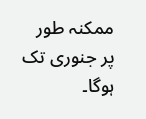ممکنہ طور پر جنوری تک ہوگا۔